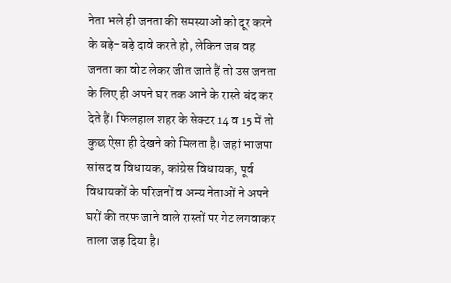नेता भले ही जनता की समस्याओं को दूर करने के बड़े-बड़े दावे करते हो, लेकिन जब वह जनता का वोट लेकर जीत जाते हैं तो उस जनता के लिए ही अपने घर तक आने के रास्ते बंद कर देते हैं। फिलहाल शहर के सेक्टर 14 व 15 में तो कुछ ऐसा ही देखने को मिलता है। जहां भाजपा सांसद व विधायक, कांग्रेस विधायक, पूर्व विधायकों के परिजनों व अन्य नेताओं ने अपने घरों की तरफ जाने वाले रास्तों पर गेट लगवाकर ताला जड़ दिया है।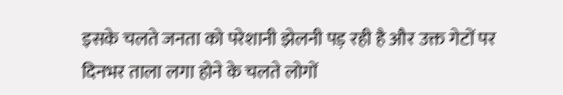इसके चलते जनता को परेशानी झेलनी पड़ रही है और उक्त गेटों पर दिनभर ताला लगा होने के चलते लोगों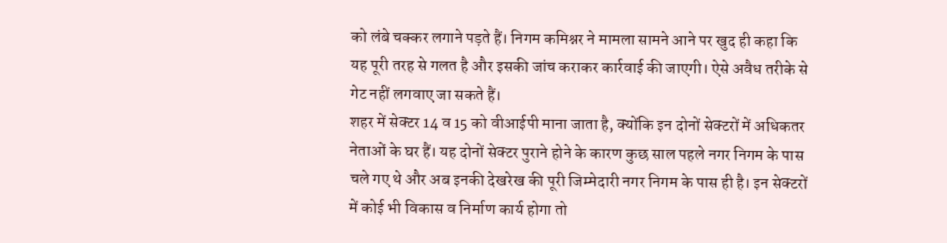को लंबे चक्कर लगाने पड़ते हैं। निगम कमिश्नर ने मामला सामने आने पर खुद ही कहा कि यह पूरी तरह से गलत है और इसकी जांच कराकर कार्रवाई की जाएगी। ऐसे अवैध तरीके से गेट नहीं लगवाए जा सकते हैं।
शहर में सेक्टर 14 व 15 को वीआईपी माना जाता है, क्योंकि इन दोनों सेक्टरों में अधिकतर नेताओं के घर हैं। यह दोनों सेक्टर पुराने होने के कारण कुछ साल पहले नगर निगम के पास चले गए थे और अब इनकी देखरेख की पूरी जिम्मेदारी नगर निगम के पास ही है। इन सेक्टरों में कोई भी विकास व निर्माण कार्य होगा तो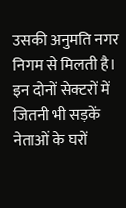उसकी अनुमति नगर निगम से मिलती है। इन दोनों सेक्टरों में जितनी भी सड़कें नेताओं के घरों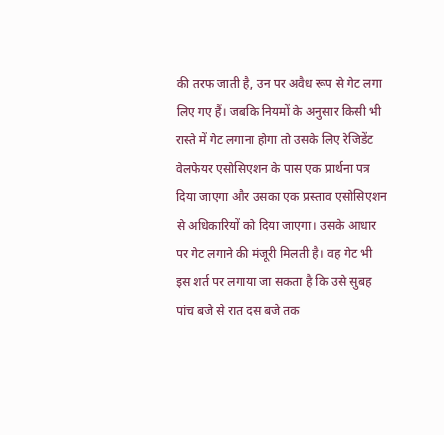की तरफ जाती है, उन पर अवैध रूप से गेट लगा लिए गए हैं। जबकि नियमों के अनुसार किसी भी रास्ते में गेट लगाना होगा तो उसके लिए रेजिडेंट वेलफेयर एसोसिएशन के पास एक प्रार्थना पत्र दिया जाएगा और उसका एक प्रस्ताव एसोसिएशन से अधिकारियों को दिया जाएगा। उसके आधार पर गेट लगाने की मंजूरी मिलती है। वह गेट भी इस शर्त पर लगाया जा सकता है कि उसे सुबह पांच बजे से रात दस बजे तक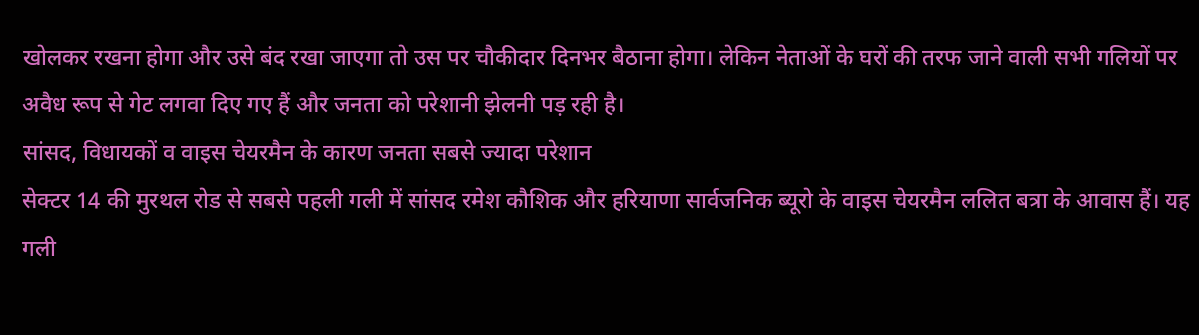खोलकर रखना होगा और उसे बंद रखा जाएगा तो उस पर चौकीदार दिनभर बैठाना होगा। लेकिन नेताओं के घरों की तरफ जाने वाली सभी गलियों पर अवैध रूप से गेट लगवा दिए गए हैं और जनता को परेशानी झेलनी पड़ रही है।
सांसद, विधायकों व वाइस चेयरमैन के कारण जनता सबसे ज्यादा परेशान
सेक्टर 14 की मुरथल रोड से सबसे पहली गली में सांसद रमेश कौशिक और हरियाणा सार्वजनिक ब्यूरो के वाइस चेयरमैन ललित बत्रा के आवास हैं। यह गली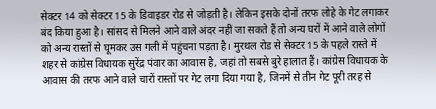सेक्टर 14 को सेक्टर 15 के डिवाइडर रोड से जोड़ती है। लेकिन इसके दोनों तरफ लोहे के गेट लगाकर बंद किया हुआ है। सांसद से मिलने आने वाले अंदर नहीं जा सकते हैं तो अन्य घरों में आने वाले लोगों को अन्य रास्तों से घूमकर उस गली में पहुंचना पड़ता है। मुरथल रोड से सेक्टर 15 के पहले रास्ते में शहर से कांग्रेस विधायक सुरेंद्र पंवार का आवास है, जहां तो सबसे बुरे हालात हैं। कांग्रेस विधायक के आवास की तरफ आने वाले चारों रास्तों पर गेट लगा दिया गया है, जिनमें से तीन गेट पूरी तरह से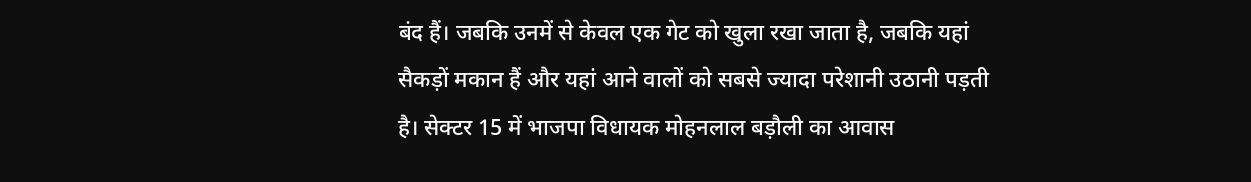बंद हैं। जबकि उनमें से केवल एक गेट को खुला रखा जाता है, जबकि यहां सैकड़ों मकान हैं और यहां आने वालों को सबसे ज्यादा परेशानी उठानी पड़ती है। सेक्टर 15 में भाजपा विधायक मोहनलाल बड़ौली का आवास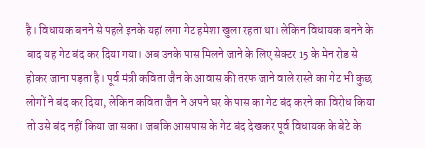है। विधायक बनने से पहले इनके यहां लगा गेट हमेशा खुला रहता था। लेकिन विधायक बनने के बाद यह गेट बंद कर दिया गया। अब उनके पास मिलने जाने के लिए सेक्टर 15 के मेन रोड से होकर जाना पड़ता है। पूर्व मंत्री कविता जैन के आवास की तरफ जाने वाले रास्ते का गेट भी कुछ लोगों ने बंद कर दिया, लेकिन कविता जैन ने अपने घर के पास का गेट बंद करने का विरोध किया तो उसे बंद नहीं किया जा सका। जबकि आसपास के गेट बंद देखकर पूर्व विधायक के बेटे के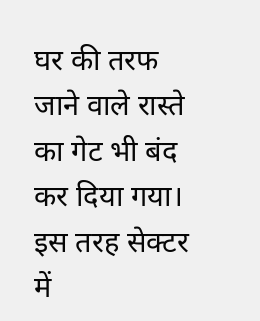घर की तरफ जाने वाले रास्ते का गेट भी बंद कर दिया गया। इस तरह सेक्टर में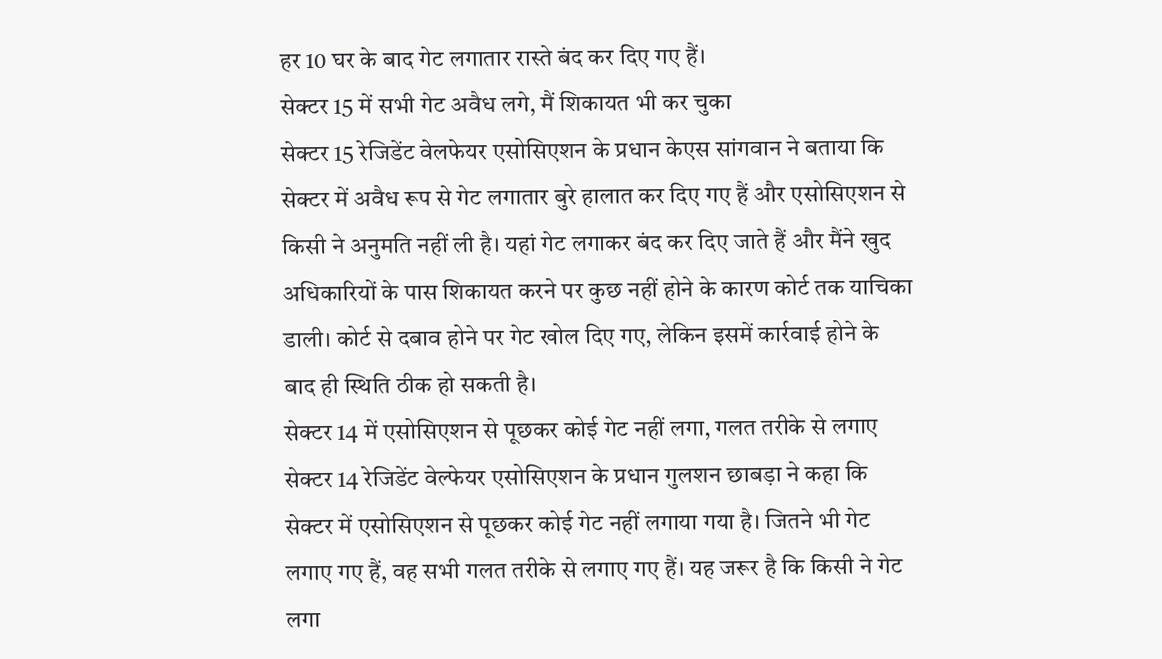हर 10 घर के बाद गेट लगातार रास्ते बंद कर दिए गए हैं।
सेक्टर 15 में सभी गेट अवैध लगे, मैं शिकायत भी कर चुका
सेक्टर 15 रेजिडेंट वेलफेयर एसोसिएशन के प्रधान केएस सांगवान ने बताया कि सेक्टर में अवैध रूप से गेट लगातार बुरे हालात कर दिए गए हैं और एसोसिएशन से किसी ने अनुमति नहीं ली है। यहां गेट लगाकर बंद कर दिए जाते हैं और मैंने खुद अधिकारियों के पास शिकायत करने पर कुछ नहीं होने के कारण कोर्ट तक याचिका डाली। कोर्ट से दबाव होने पर गेट खोल दिए गए, लेकिन इसमें कार्रवाई होने के बाद ही स्थिति ठीक हो सकती है।
सेक्टर 14 में एसोसिएशन से पूछकर कोई गेट नहीं लगा, गलत तरीके से लगाए
सेक्टर 14 रेजिडेंट वेल्फेयर एसोसिएशन के प्रधान गुलशन छाबड़ा ने कहा कि सेक्टर में एसोसिएशन से पूछकर कोई गेट नहीं लगाया गया है। जितने भी गेट लगाए गए हैं, वह सभी गलत तरीके से लगाए गए हैं। यह जरूर है कि किसी ने गेट लगा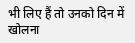भी लिए हैं तो उनको दिन में खोलना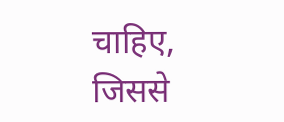चाहिए, जिससे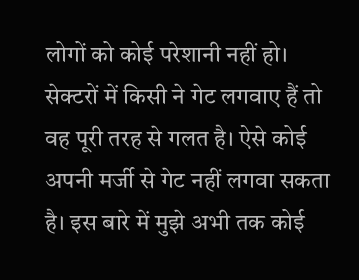लोगों को कोई परेशानी नहीं हो।
सेक्टरों में किसी ने गेट लगवाए हैं तो वह पूरी तरह से गलत है। ऐसे कोई अपनी मर्जी से गेट नहीं लगवा सकता है। इस बारे में मुझे अभी तक कोई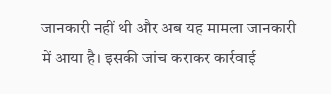जानकारी नहीं थी और अब यह मामला जानकारी में आया है। इसकी जांच कराकर कार्रवाई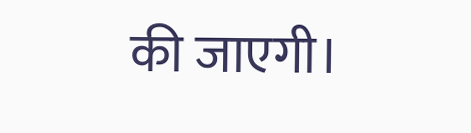की जाएगी।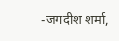-जगदीश शर्मा,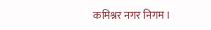कमिश्नर नगर निगम।